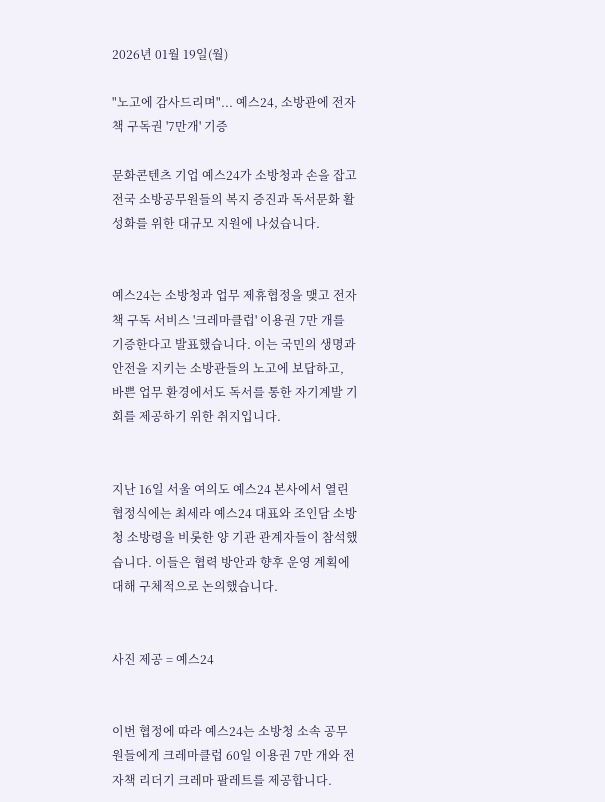2026년 01월 19일(월)

"노고에 감사드리며"... 예스24, 소방관에 전자책 구독권 '7만개' 기증

문화콘텐츠 기업 예스24가 소방청과 손을 잡고 전국 소방공무원들의 복지 증진과 독서문화 활성화를 위한 대규모 지원에 나섰습니다.


예스24는 소방청과 업무 제휴협정을 맺고 전자책 구독 서비스 '크레마클럽' 이용권 7만 개를 기증한다고 발표했습니다. 이는 국민의 생명과 안전을 지키는 소방관들의 노고에 보답하고, 바쁜 업무 환경에서도 독서를 통한 자기계발 기회를 제공하기 위한 취지입니다.


지난 16일 서울 여의도 예스24 본사에서 열린 협정식에는 최세라 예스24 대표와 조인담 소방청 소방령을 비롯한 양 기관 관계자들이 참석했습니다. 이들은 협력 방안과 향후 운영 계획에 대해 구체적으로 논의했습니다.


사진 제공 = 예스24


이번 협정에 따라 예스24는 소방청 소속 공무원들에게 크레마클럽 60일 이용권 7만 개와 전자책 리더기 크레마 팔레트를 제공합니다.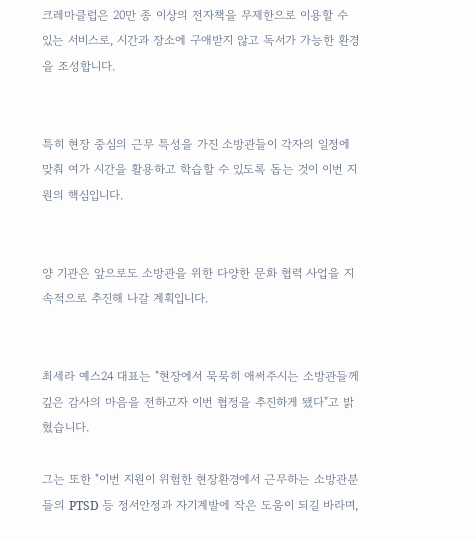크레마클럽은 20만 종 이상의 전자책을 무제한으로 이용할 수 있는 서비스로, 시간과 장소에 구애받지 않고 독서가 가능한 환경을 조성합니다.


특히 현장 중심의 근무 특성을 가진 소방관들이 각자의 일정에 맞춰 여가 시간을 활용하고 학습할 수 있도록 돕는 것이 이번 지원의 핵심입니다.


양 기관은 앞으로도 소방관을 위한 다양한 문화 협력 사업을 지속적으로 추진해 나갈 계획입니다.


최세라 예스24 대표는 "현장에서 묵묵히 애써주시는 소방관들께 깊은 감사의 마음을 전하고자 이번 협정을 추진하게 됐다"고 밝혔습니다.

그는 또한 "이번 지원이 위험한 현장환경에서 근무하는 소방관분들의 PTSD 등 정서안정과 자기계발에 작은 도움이 되길 바라며,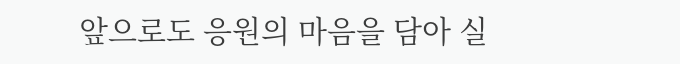앞으로도 응원의 마음을 담아 실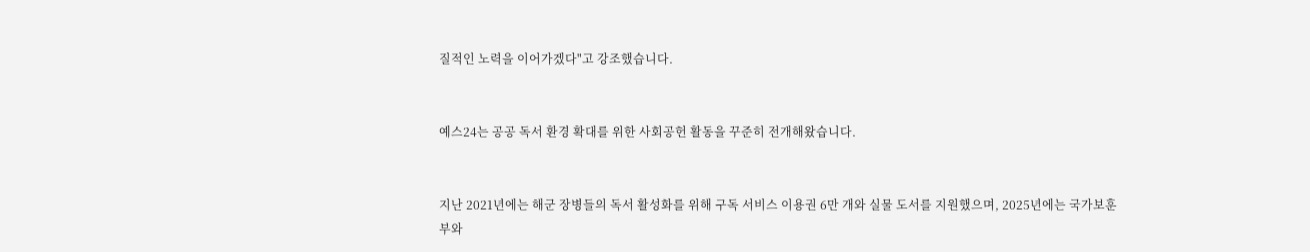질적인 노력을 이어가겠다"고 강조했습니다.


예스24는 공공 독서 환경 확대를 위한 사회공헌 활동을 꾸준히 전개해왔습니다.


지난 2021년에는 해군 장병들의 독서 활성화를 위해 구독 서비스 이용권 6만 개와 실물 도서를 지원했으며, 2025년에는 국가보훈부와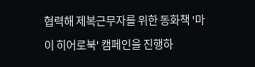협력해 제복근무자를 위한 동화책 '마이 히어로북' 캠페인을 진행하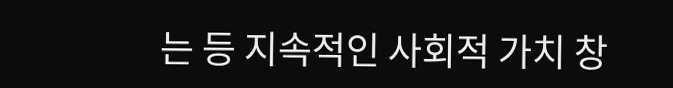는 등 지속적인 사회적 가치 창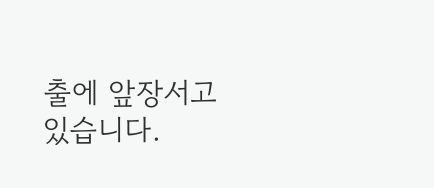출에 앞장서고 있습니다.